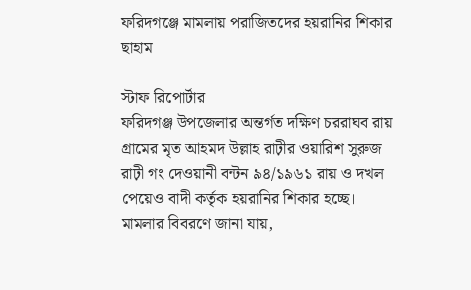ফরিদগঞ্জে মামলায় পরাজিতদের হয়রানির শিকার ছাহাম

স্টাফ রিপোর্টার
ফরিদগঞ্জ উপজেলার অন্তর্গত দক্ষিণ চররাঘব রায় গ্রামের মৃত আহমদ উল্লাহ রাঢ়ীর ওয়ারিশ সুরুজ রাঢ়ী গং দেওয়ানী বন্টন ৯৪/১৯৬১ রায় ও দখল পেয়েও বাদী কর্তৃক হয়রানির শিকার হচ্ছে।
মামলার বিবরণে জানা যায়,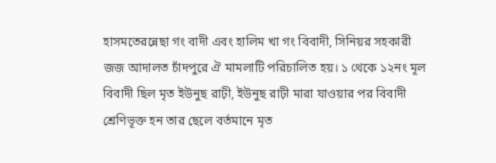হাসমতেরন্নেছা গং বাদী এবং হালিম খা গং বিবাদী, সিনিয়র সহকারী জজ আদালত চাঁদপুরে ঐ মামলাটি পরিচালিত হয়। ১ থেকে ১২নং মূল বিবাদী ছিল মৃত ইউনুছ রাঢ়ী, ইউনুছ রাঢ়ী মারা যাওয়ার পর বিবাদী শ্রেণিভূক্ত হন তার ছেলে বর্তমানে মৃত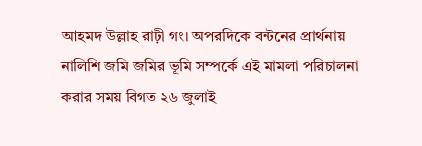আহমদ উল্লাহ রাঢ়ী গং। অপরদিকে বন্টনের প্রার্থনায় নালিশি জমি জমির ভূমি সম্পর্কে এই মামলা পরিচালনা করার সময় বিগত ২৬ জুলাই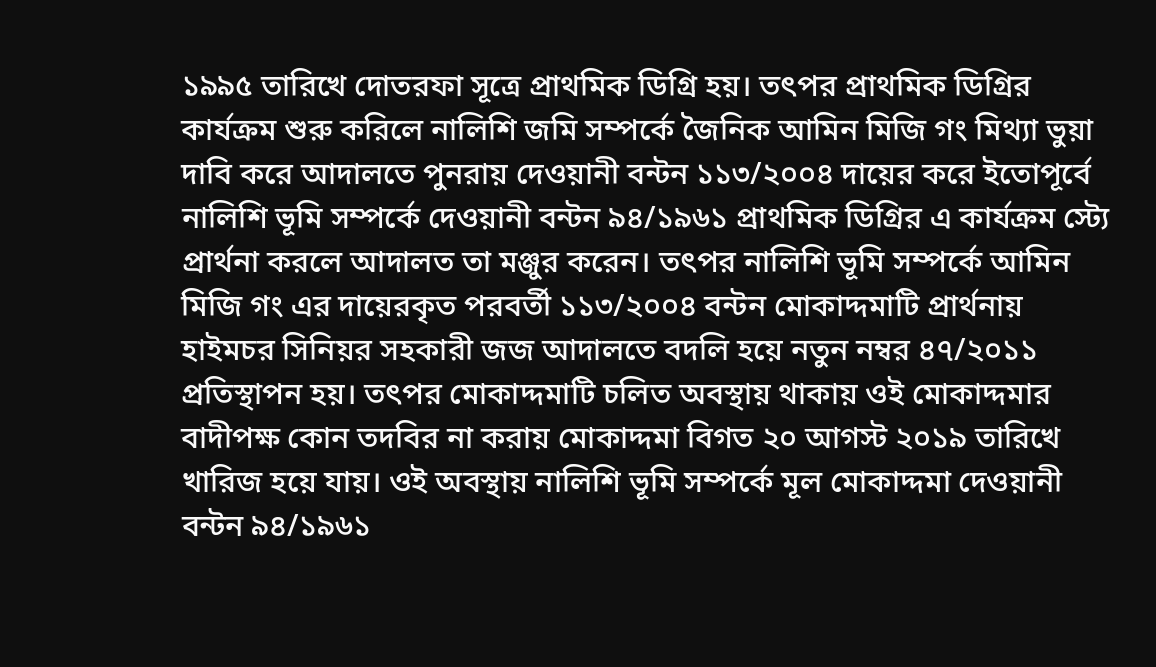১৯৯৫ তারিখে দোতরফা সূত্রে প্রাথমিক ডিগ্রি হয়। তৎপর প্রাথমিক ডিগ্রির কার্যক্রম শুরু করিলে নালিশি জমি সম্পর্কে জৈনিক আমিন মিজি গং মিথ্যা ভুয়া দাবি করে আদালতে পুনরায় দেওয়ানী বন্টন ১১৩/২০০৪ দায়ের করে ইতোপূর্বে নালিশি ভূমি সম্পর্কে দেওয়ানী বন্টন ৯৪/১৯৬১ প্রাথমিক ডিগ্রির এ কার্যক্রম স্ট্যে প্রার্থনা করলে আদালত তা মঞ্জুর করেন। তৎপর নালিশি ভূমি সম্পর্কে আমিন মিজি গং এর দায়েরকৃত পরবর্তী ১১৩/২০০৪ বন্টন মোকাদ্দমাটি প্রার্থনায় হাইমচর সিনিয়র সহকারী জজ আদালতে বদলি হয়ে নতুন নম্বর ৪৭/২০১১ প্রতিস্থাপন হয়। তৎপর মোকাদ্দমাটি চলিত অবস্থায় থাকায় ওই মোকাদ্দমার বাদীপক্ষ কোন তদবির না করায় মোকাদ্দমা বিগত ২০ আগস্ট ২০১৯ তারিখে খারিজ হয়ে যায়। ওই অবস্থায় নালিশি ভূমি সম্পর্কে মূল মোকাদ্দমা দেওয়ানী বন্টন ৯৪/১৯৬১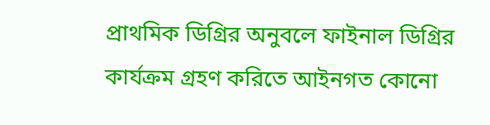প্রাথমিক ডিগ্রির অনুবলে ফাইনাল ডিগ্রির কার্যক্রম গ্রহণ করিতে আইনগত কোনো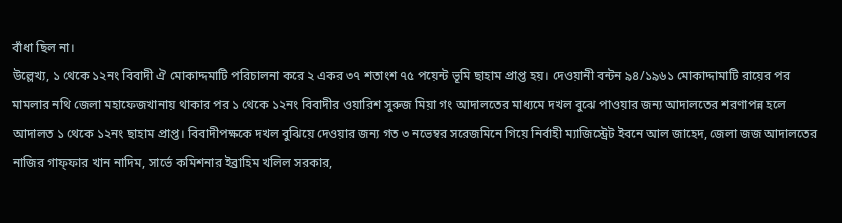বাঁধা ছিল না।
উল্লেখ্য, ১ থেকে ১২নং বিবাদী ঐ মোকাদ্দমাটি পরিচালনা করে ২ একর ৩৭ শতাংশ ৭৫ পয়েন্ট ভূমি ছাহাম প্রাপ্ত হয়। দেওয়ানী বন্টন ৯৪/১৯৬১ মোকাদ্দামাটি রায়ের পর মামলার নথি জেলা মহাফেজখানায় থাকার পর ১ থেকে ১২নং বিবাদীর ওয়ারিশ সুরুজ মিয়া গং আদালতের মাধ্যমে দখল বুঝে পাওয়ার জন্য আদালতের শরণাপন্ন হলে আদালত ১ থেকে ১২নং ছাহাম প্রাপ্ত। বিবাদীপক্ষকে দখল বুঝিয়ে দেওয়ার জন্য গত ৩ নভেম্বর সরেজমিনে গিয়ে নির্বাহী ম্যাজিস্ট্রেট ইবনে আল জাহেদ, জেলা জজ আদালতের নাজির গাফ্ফার খান নাদিম, সার্ভে কমিশনার ইব্রাহিম খলিল সরকার,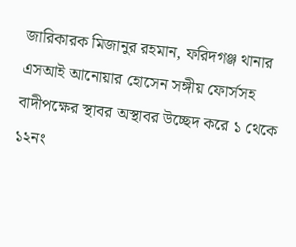জারিকারক মিজানুর রহমান, ফরিদগঞ্জ থানার এসআই আনোয়ার হোসেন সঙ্গীয় ফোর্সসহ বাদীপক্ষের স্থাবর অস্থাবর উচ্ছেদ করে ১ থেকে ১২নং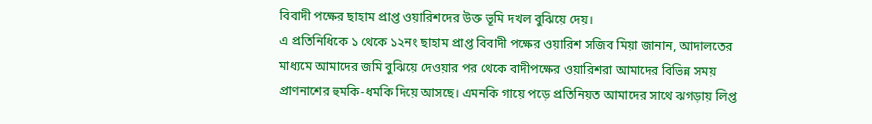বিবাদী পক্ষের ছাহাম প্রাপ্ত ওয়ারিশদের উক্ত ভূমি দখল বুঝিয়ে দেয়।
এ প্রতিনিধিকে ১ থেকে ১২নং ছাহাম প্রাপ্ত বিবাদী পক্ষের ওয়ারিশ সজিব মিয়া জানান, আদালতের মাধ্যমে আমাদের জমি বুঝিয়ে দেওয়ার পর থেকে বাদীপক্ষের ওয়ারিশরা আমাদের বিভিন্ন সময় প্রাণনাশের হুমকি-ধমকি দিয়ে আসছে। এমনকি গায়ে পড়ে প্রতিনিয়ত আমাদের সাথে ঝগড়ায় লিপ্ত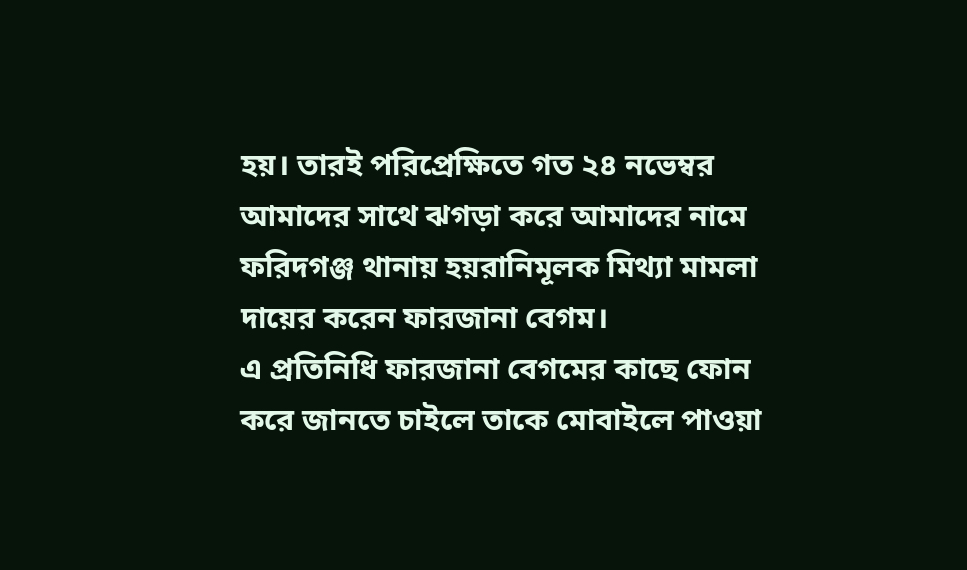হয়। তারই পরিপ্রেক্ষিতে গত ২৪ নভেম্বর আমাদের সাথে ঝগড়া করে আমাদের নামে ফরিদগঞ্জ থানায় হয়রানিমূলক মিথ্যা মামলা দায়ের করেন ফারজানা বেগম।
এ প্রতিনিধি ফারজানা বেগমের কাছে ফোন করে জানতে চাইলে তাকে মোবাইলে পাওয়া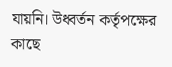যায়নি। উধ্বর্তন কর্তৃপক্ষের কাছে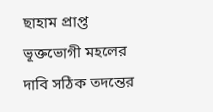ছাহাম প্রাপ্ত ভূক্তভোগী মহলের দাবি সঠিক তদন্তের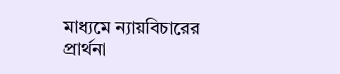মাধ্যমে ন্যায়বিচারের প্রার্থনা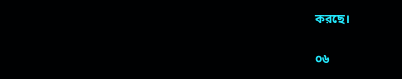করছে।

০৬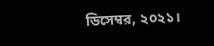ডিসেম্বর, ২০২১।